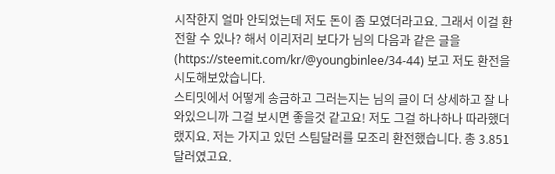시작한지 얼마 안되었는데 저도 돈이 좀 모였더라고요. 그래서 이걸 환전할 수 있나? 해서 이리저리 보다가 님의 다음과 같은 글을 (https://steemit.com/kr/@youngbinlee/34-44) 보고 저도 환전을 시도해보았습니다.
스티밋에서 어떻게 송금하고 그러는지는 님의 글이 더 상세하고 잘 나와있으니까 그걸 보시면 좋을것 같고요! 저도 그걸 하나하나 따라했더랬지요. 저는 가지고 있던 스팀달러를 모조리 환전했습니다. 총 3.851 달러였고요.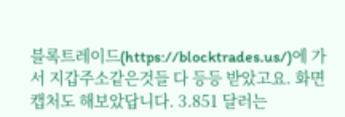블록트레이드(https://blocktrades.us/)에 가서 지갑주소같은것들 다 등등 받았고요. 화면 캡처도 해보았답니다. 3.851 달러는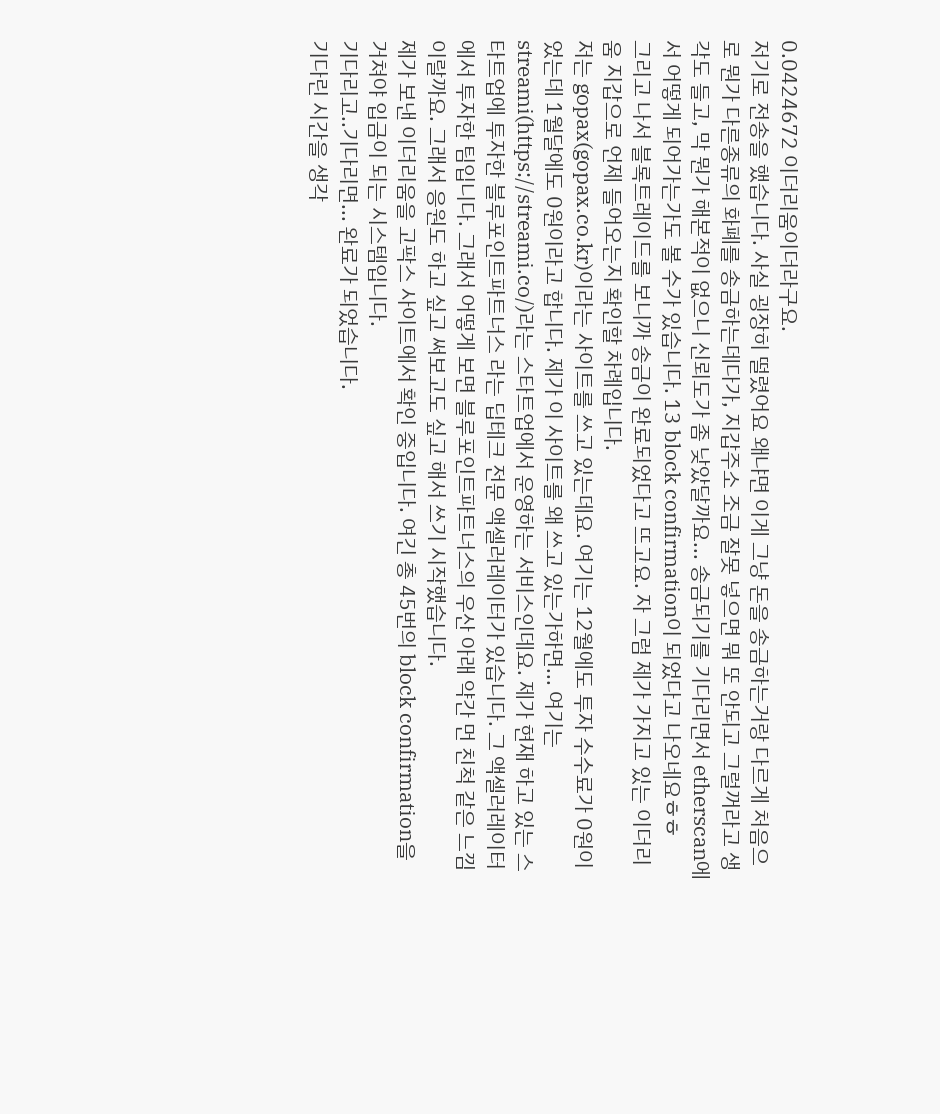0.0424672 이더리움이더라구요.
저기로 전송을 했습니다. 사실 굉장히 떨렸어요 왜냐면 이게 그냥 돈을 송금하는거랑 다르게 처음으로 뭔가 다른종류의 화폐를 송금하는데다가, 지갑주소 조금 잘못 넣으면 뭐 또 안되고 그럴꺼라고 생각도 들고, 막 뭔가 해본적이 없으니 신뢰도가 좀 낮았달까요... 송금되기를 기다리면서 etherscan에서 어떻게 되어가는가도 볼 수가 있습니다. 13 block confirmation이 되었다고 나오네요ㅎㅎ
그리고 나서 블록트레이드를 보니까 송금이 완료되었다고 뜨고요. 자 그럼 제가 가지고 있는 이더리움 지갑으로 언제 들어오는지 확인할 차례입니다.
저는 gopax(gopax.co.kr)이라는 사이트를 쓰고 있는데요. 여기는 12월에도 투자 수수료가 0원이었는데 1월달에도 0원이라고 합니다. 제가 이 사이트를 왜 쓰고 있는가하면... 여기는 streami(https://streami.co/)라는 스타트업에서 운영하는 서비스인데요. 제가 현재 하고 있는 스타트업에 투자한 블루포인트파트너스 라는 딥테크 전문 액셀러레이터가 있습니다. 그 액셀러레이터에서 투자한 팀입니다. 그래서 어떻게 보면 블루포인트파트너스의 우산 아래 약간 먼 친척 같은 느낌이랄까요. 그래서 응원도 하고 싶고 써보고도 싶고 해서 쓰기 시작했습니다.
제가 보낸 이더리움을 고팍스 사이트에서 확인 중입니다. 여긴 총 45번의 block confirmation을 거쳐야 입금이 되는 시스템입니다.
기다리고..기다리면... 완료가 되었습니다.
기다린 시간을 생각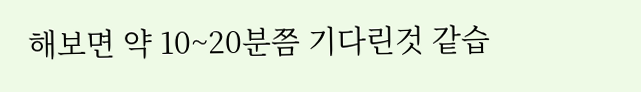해보면 약 10~20분쯤 기다린것 같습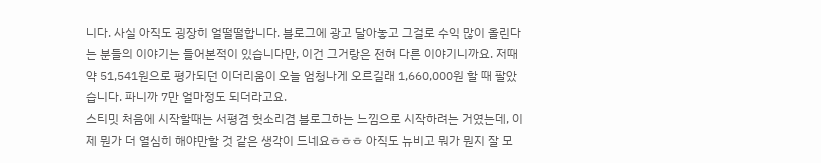니다. 사실 아직도 굉장히 얼떨떨합니다. 블로그에 광고 달아놓고 그걸로 수익 많이 올린다는 분들의 이야기는 들어본적이 있습니다만, 이건 그거랑은 전혀 다른 이야기니까요. 저때 약 51,541원으로 평가되던 이더리움이 오늘 엄청나게 오르길래 1,660,000원 할 때 팔았습니다. 파니까 7만 얼마정도 되더라고요.
스티밋 처음에 시작할때는 서평겸 헛소리겸 블로그하는 느낌으로 시작하려는 거였는데, 이제 뭔가 더 열심히 해야만할 것 같은 생각이 드네요ㅎㅎㅎ 아직도 뉴비고 뭐가 뭔지 잘 모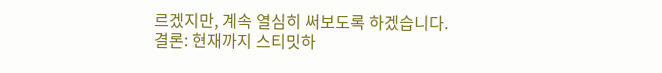르겠지만, 계속 열심히 써보도록 하겠습니다.
결론: 현재까지 스티밋하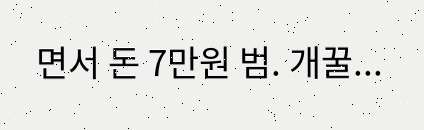면서 돈 7만원 범. 개꿀...